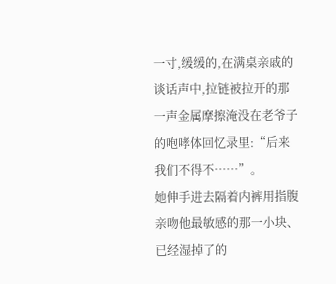一寸,缓缓的,在满桌亲戚的谈话声中,拉链被拉开的那一声金属摩擦淹没在老爷子的咆哮体回忆录里:“后来我们不得不……”。
她伸手进去隔着内裤用指腹亲吻他最敏感的那一小块、已经湿掉了的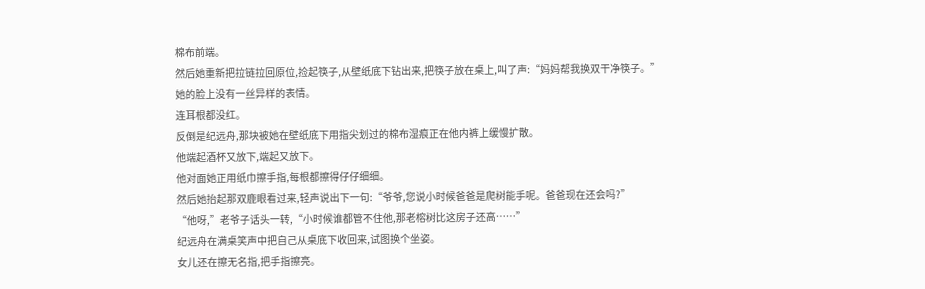棉布前端。
然后她重新把拉链拉回原位,捡起筷子,从壁纸底下钻出来,把筷子放在桌上,叫了声:“妈妈帮我换双干净筷子。”
她的脸上没有一丝异样的表情。
连耳根都没红。
反倒是纪远舟,那块被她在壁纸底下用指尖划过的棉布湿痕正在他内裤上缓慢扩散。
他端起酒杯又放下,端起又放下。
他对面她正用纸巾擦手指,每根都擦得仔仔细细。
然后她抬起那双鹿眼看过来,轻声说出下一句:“爷爷,您说小时候爸爸是爬树能手呢。爸爸现在还会吗?”
“他呀,”老爷子话头一转,“小时候谁都管不住他,那老榕树比这房子还高……”
纪远舟在满桌笑声中把自己从桌底下收回来,试图换个坐姿。
女儿还在擦无名指,把手指擦亮。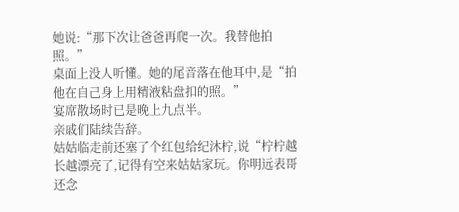她说:“那下次让爸爸再爬一次。我替他拍照。”
桌面上没人听懂。她的尾音落在他耳中,是“拍他在自己身上用精液粘盘扣的照。”
宴席散场时已是晚上九点半。
亲戚们陆续告辞。
姑姑临走前还塞了个红包给纪沐柠,说“柠柠越长越漂亮了,记得有空来姑姑家玩。你明远表哥还念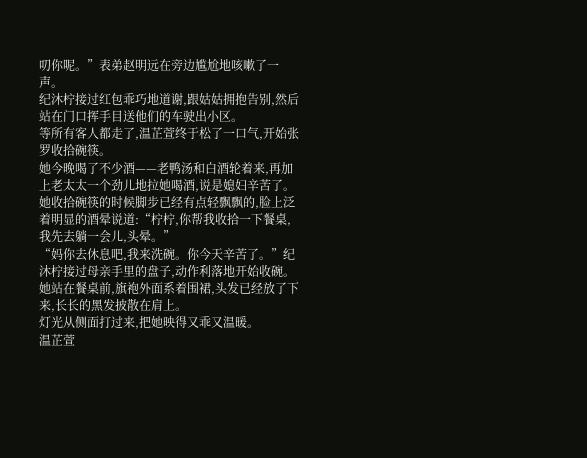叨你呢。”表弟赵明远在旁边尴尬地咳嗽了一声。
纪沐柠接过红包乖巧地道谢,跟姑姑拥抱告别,然后站在门口挥手目送他们的车驶出小区。
等所有客人都走了,温芷萱终于松了一口气,开始张罗收拾碗筷。
她今晚喝了不少酒——老鸭汤和白酒轮着来,再加上老太太一个劲儿地拉她喝酒,说是媳妇辛苦了。
她收拾碗筷的时候脚步已经有点轻飘飘的,脸上泛着明显的酒晕说道:“柠柠,你帮我收拾一下餐桌,我先去躺一会儿,头晕。”
“妈你去休息吧,我来洗碗。你今天辛苦了。”纪沐柠接过母亲手里的盘子,动作利落地开始收碗。
她站在餐桌前,旗袍外面系着围裙,头发已经放了下来,长长的黑发披散在肩上。
灯光从侧面打过来,把她映得又乖又温暖。
温芷萱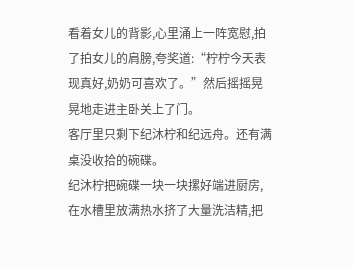看着女儿的背影,心里涌上一阵宽慰,拍了拍女儿的肩膀,夸奖道:“柠柠今天表现真好,奶奶可喜欢了。”然后摇摇晃晃地走进主卧关上了门。
客厅里只剩下纪沐柠和纪远舟。还有满桌没收拾的碗碟。
纪沐柠把碗碟一块一块摞好端进厨房,在水槽里放满热水挤了大量洗洁精,把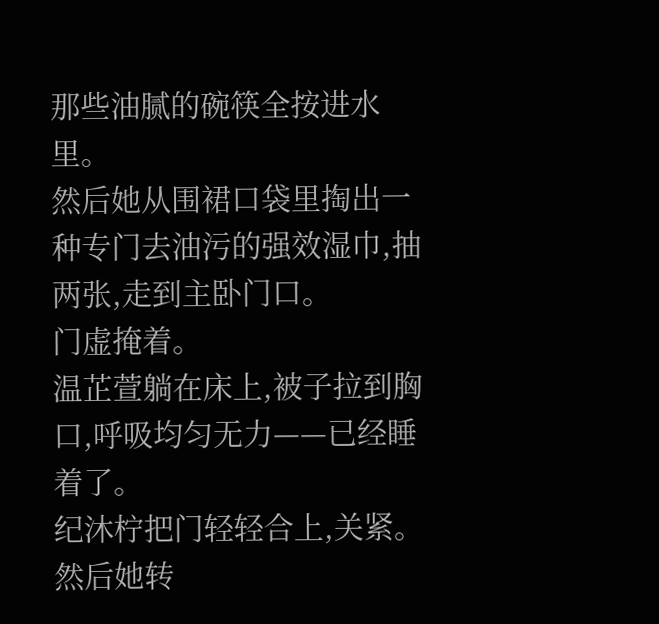那些油腻的碗筷全按进水里。
然后她从围裙口袋里掏出一种专门去油污的强效湿巾,抽两张,走到主卧门口。
门虚掩着。
温芷萱躺在床上,被子拉到胸口,呼吸均匀无力——已经睡着了。
纪沐柠把门轻轻合上,关紧。
然后她转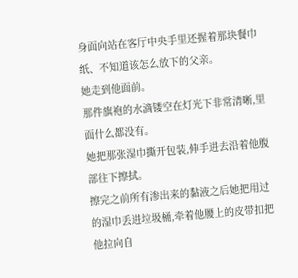身面向站在客厅中央手里还握着那块餐巾纸、不知道该怎么放下的父亲。
她走到他面前。
那件旗袍的水滴镂空在灯光下非常清晰,里面什么都没有。
她把那张湿巾撕开包装,伸手进去沿着他腹部往下擦拭。
擦完之前所有渗出来的黏液之后她把用过的湿巾丢进垃圾桶,牵着他腰上的皮带扣把他拉向自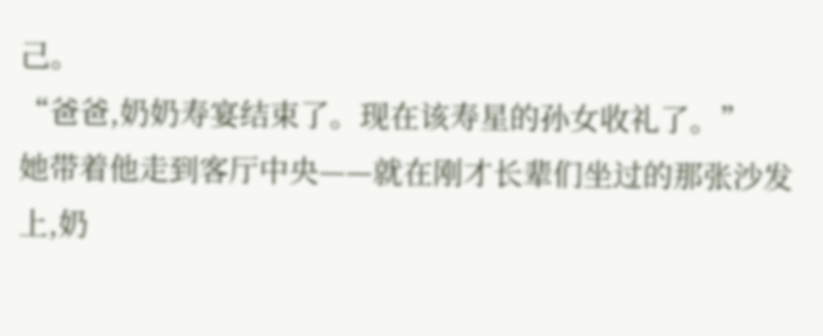己。
“爸爸,奶奶寿宴结束了。现在该寿星的孙女收礼了。”
她带着他走到客厅中央——就在刚才长辈们坐过的那张沙发上,奶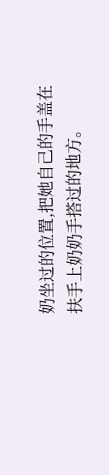奶坐过的位置,把她自己的手盖在扶手上奶奶手搭过的地方。